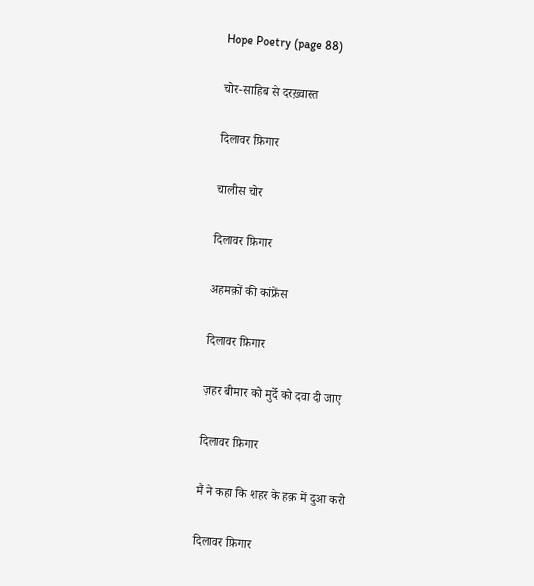Hope Poetry (page 88)

चोर-साहिब से दरख़्वास्त

दिलावर फ़िगार

चालीस चोर

दिलावर फ़िगार

अहमक़ों की कांफ्रेंस

दिलावर फ़िगार

ज़हर बीमार को मुर्दे को दवा दी जाए

दिलावर फ़िगार

मैं ने कहा कि शहर के हक़ में दुआ करो

दिलावर फ़िगार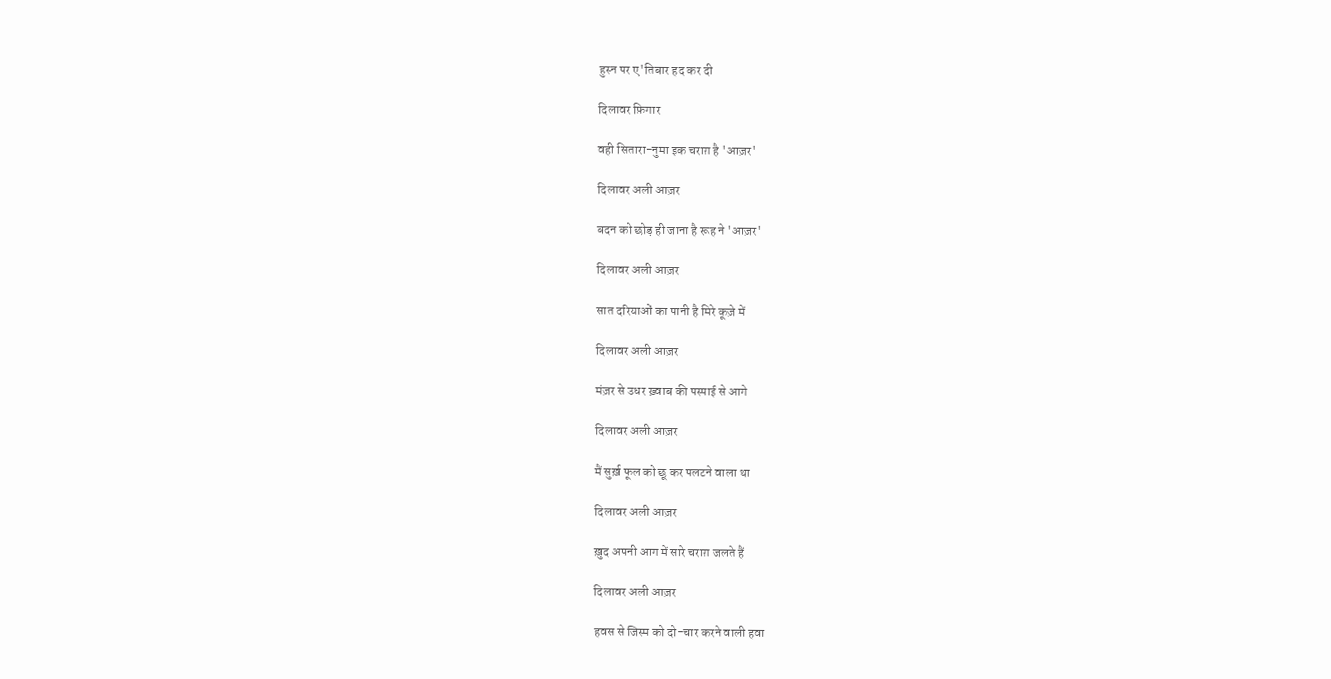हुस्न पर ए'तिबार हद कर दी

दिलावर फ़िगार

वही सितारा-नुमा इक चराग़ है 'आज़र'

दिलावर अली आज़र

बदन को छोड़ ही जाना है रूह ने 'आज़र'

दिलावर अली आज़र

सात दरियाओं का पानी है मिरे कूज़े में

दिलावर अली आज़र

मंज़र से उधर ख़्वाब की पस्पाई से आगे

दिलावर अली आज़र

मैं सुर्ख़ फूल को छू कर पलटने वाला था

दिलावर अली आज़र

ख़ुद अपनी आग में सारे चराग़ जलते हैं

दिलावर अली आज़र

हवस से जिस्म को दो-चार करने वाली हवा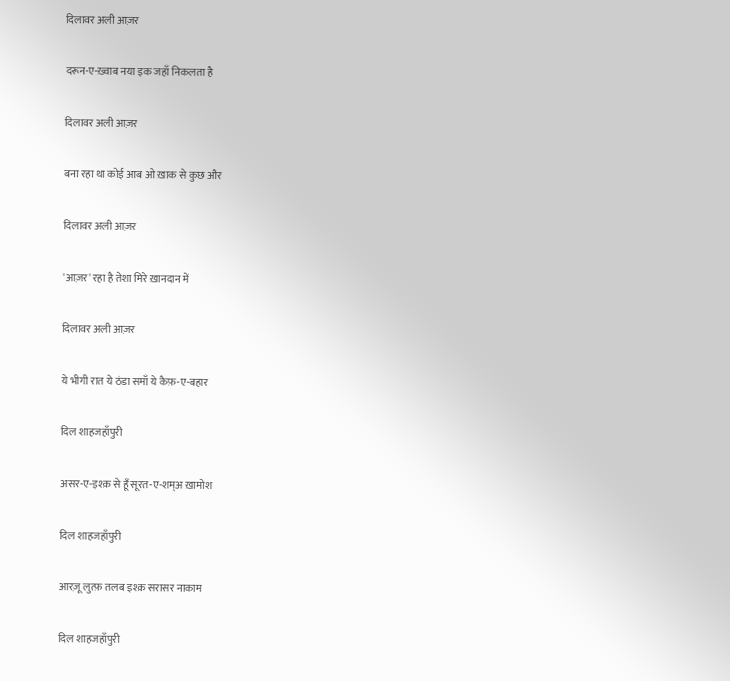दिलावर अली आज़र

दरून-ए-ख़्वाब नया इक जहाँ निकलता है

दिलावर अली आज़र

बना रहा था कोई आब ओ ख़ाक से कुछ और

दिलावर अली आज़र

'आज़र' रहा है तेशा मिरे ख़ानदान में

दिलावर अली आज़र

ये भीगी रात ये ठंडा समाँ ये कैफ़-ए-बहार

दिल शाहजहाँपुरी

असर-ए-इश्क़ से हूँ सूरत-ए-शम्अ ख़ामोश

दिल शाहजहाँपुरी

आरज़ू लुत्फ़ तलब इश्क़ सरासर नाकाम

दिल शाहजहाँपुरी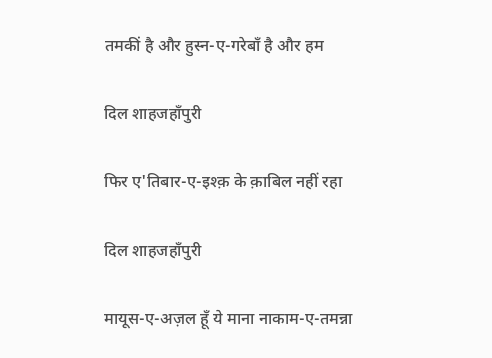तमकीं है और हुस्न-ए-गरेबाँ है और हम

दिल शाहजहाँपुरी

फिर ए'तिबार-ए-इश्क़ के क़ाबिल नहीं रहा

दिल शाहजहाँपुरी

मायूस-ए-अज़ल हूँ ये माना नाकाम-ए-तमन्ना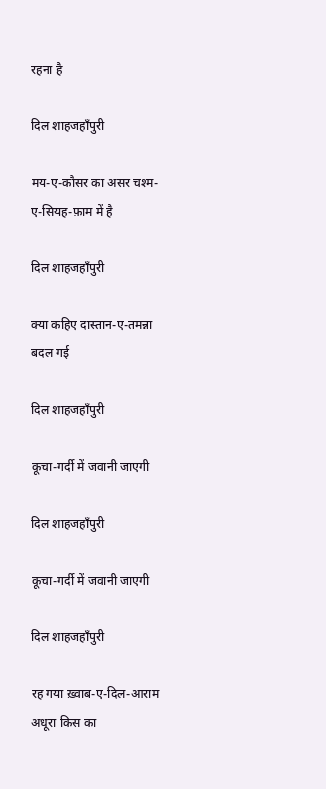रहना है

दिल शाहजहाँपुरी

मय-ए-कौसर का असर चश्म-ए-सियह-फ़ाम में है

दिल शाहजहाँपुरी

क्या कहिए दास्तान-ए-तमन्ना बदल गई

दिल शाहजहाँपुरी

कूचा-गर्दी में जवानी जाएगी

दिल शाहजहाँपुरी

कूचा-गर्दी में जवानी जाएगी

दिल शाहजहाँपुरी

रह गया ख़्वाब-ए-दिल-आराम अधूरा किस का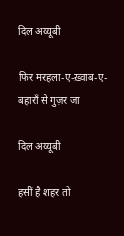दिल अय्यूबी

फिर मरहला-ए-ख़्वाब-ए-बहाराँ से गुज़र जा

दिल अय्यूबी

हसीं है शहर तो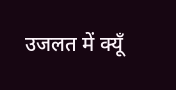उजलत में क्यूँ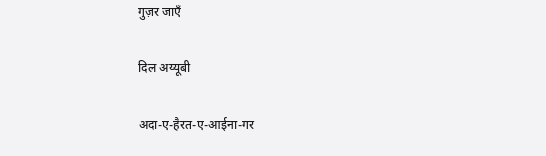गुज़र जाएँ

दिल अय्यूबी

अदा-ए-हैरत-ए-आईना-गर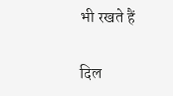भी रखते हैं

दिल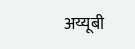अय्यूबी